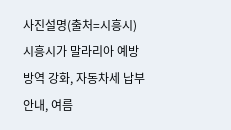사진설명(출처=시흥시)
시흥시가 말라리아 예방 방역 강화, 자동차세 납부 안내, 여름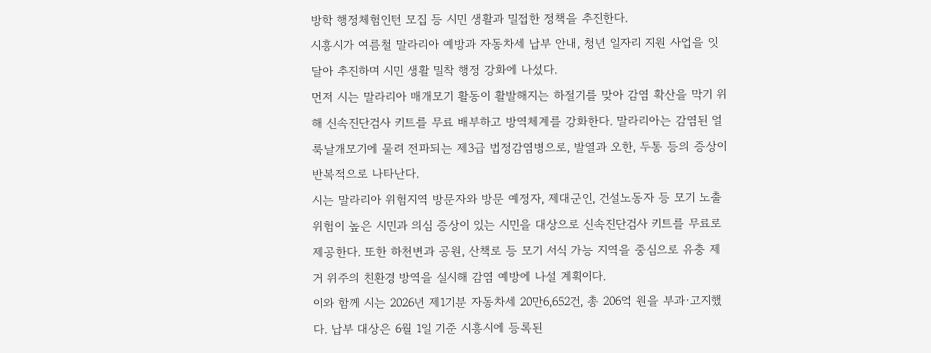방학 행정체험인턴 모집 등 시민 생활과 밀접한 정책을 추진한다.
시흥시가 여름철 말라리아 예방과 자동차세 납부 안내, 청년 일자리 지원 사업을 잇달아 추진하며 시민 생활 밀착 행정 강화에 나섰다.
먼저 시는 말라리아 매개모기 활동이 활발해지는 하절기를 맞아 감염 확산을 막기 위해 신속진단검사 키트를 무료 배부하고 방역체계를 강화한다. 말라리아는 감염된 얼룩날개모기에 물려 전파되는 제3급 법정감염병으로, 발열과 오한, 두통 등의 증상이 반복적으로 나타난다.
시는 말라리아 위험지역 방문자와 방문 예정자, 제대군인, 건설노동자 등 모기 노출 위험이 높은 시민과 의심 증상이 있는 시민을 대상으로 신속진단검사 키트를 무료로 제공한다. 또한 하천변과 공원, 산책로 등 모기 서식 가능 지역을 중심으로 유충 제거 위주의 친환경 방역을 실시해 감염 예방에 나설 계획이다.
이와 함께 시는 2026년 제1기분 자동차세 20만6,652건, 총 206억 원을 부과·고지했다. 납부 대상은 6월 1일 기준 시흥시에 등록된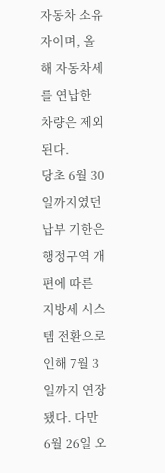자동차 소유자이며, 올해 자동차세를 연납한 차량은 제외된다.
당초 6월 30일까지였던 납부 기한은 행정구역 개편에 따른 지방세 시스템 전환으로 인해 7월 3일까지 연장됐다. 다만 6월 26일 오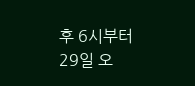후 6시부터 29일 오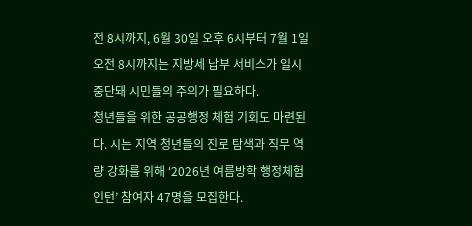전 8시까지, 6월 30일 오후 6시부터 7월 1일 오전 8시까지는 지방세 납부 서비스가 일시 중단돼 시민들의 주의가 필요하다.
청년들을 위한 공공행정 체험 기회도 마련된다. 시는 지역 청년들의 진로 탐색과 직무 역량 강화를 위해 ‘2026년 여름방학 행정체험인턴’ 참여자 47명을 모집한다.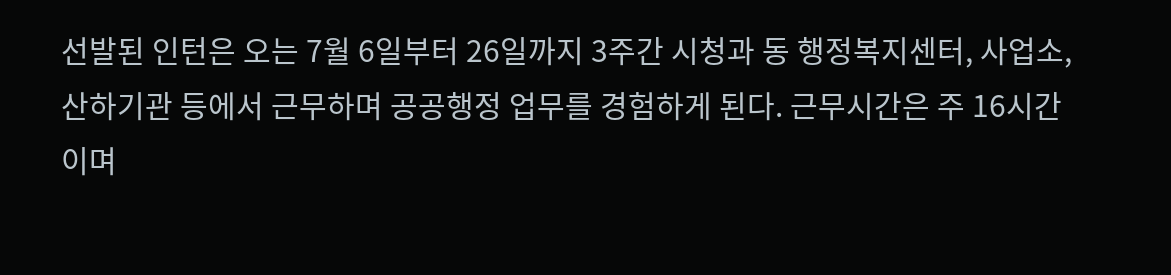선발된 인턴은 오는 7월 6일부터 26일까지 3주간 시청과 동 행정복지센터, 사업소, 산하기관 등에서 근무하며 공공행정 업무를 경험하게 된다. 근무시간은 주 16시간이며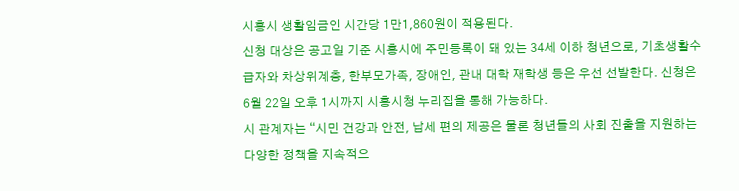시흥시 생활임금인 시간당 1만1,860원이 적용된다.
신청 대상은 공고일 기준 시흥시에 주민등록이 돼 있는 34세 이하 청년으로, 기초생활수급자와 차상위계층, 한부모가족, 장애인, 관내 대학 재학생 등은 우선 선발한다. 신청은 6월 22일 오후 1시까지 시흥시청 누리집을 통해 가능하다.
시 관계자는 “시민 건강과 안전, 납세 편의 제공은 물론 청년들의 사회 진출을 지원하는 다양한 정책을 지속적으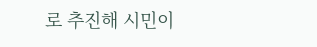로 추진해 시민이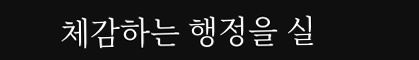체감하는 행정을 실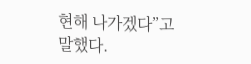현해 나가겠다”고 말했다.